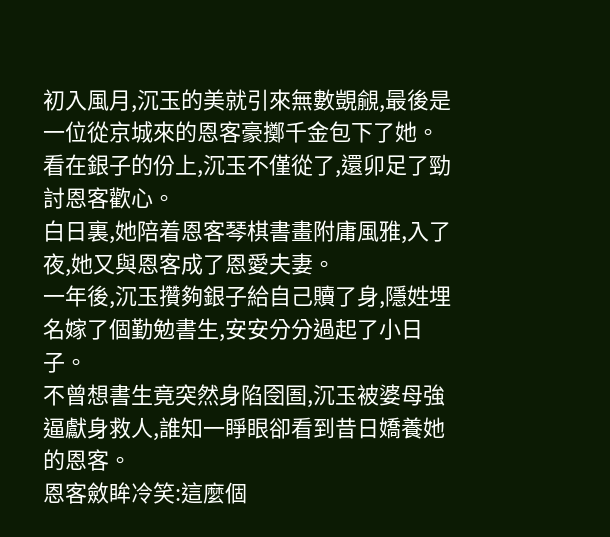初入風月,沉玉的美就引來無數覬覦,最後是一位從京城來的恩客豪擲千金包下了她。
看在銀子的份上,沉玉不僅從了,還卯足了勁討恩客歡心。
白日裏,她陪着恩客琴棋書畫附庸風雅,入了夜,她又與恩客成了恩愛夫妻。
一年後,沉玉攢夠銀子給自己贖了身,隱姓埋名嫁了個勤勉書生,安安分分過起了小日子。
不曾想書生竟突然身陷囹圄,沉玉被婆母強逼獻身救人,誰知一睜眼卻看到昔日嬌養她的恩客。
恩客斂眸冷笑:這麼個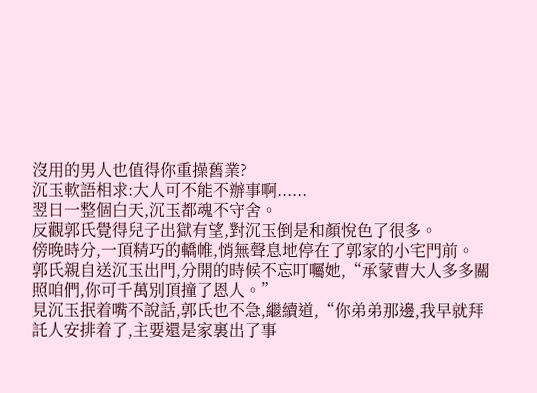沒用的男人也值得你重操舊業?
沉玉軟語相求:大人可不能不辦事啊......
翌日一整個白天,沉玉都魂不守舍。
反觀郭氏覺得兒子出獄有望,對沉玉倒是和顏悅色了很多。
傍晚時分,一頂精巧的轎帷,悄無聲息地停在了郭家的小宅門前。
郭氏親自送沉玉出門,分開的時候不忘叮囑她,“承蒙曹大人多多關照咱們,你可千萬別頂撞了恩人。”
見沉玉抿着嘴不說話,郭氏也不急,繼續道,“你弟弟那邊,我早就拜託人安排着了,主要還是家裏出了事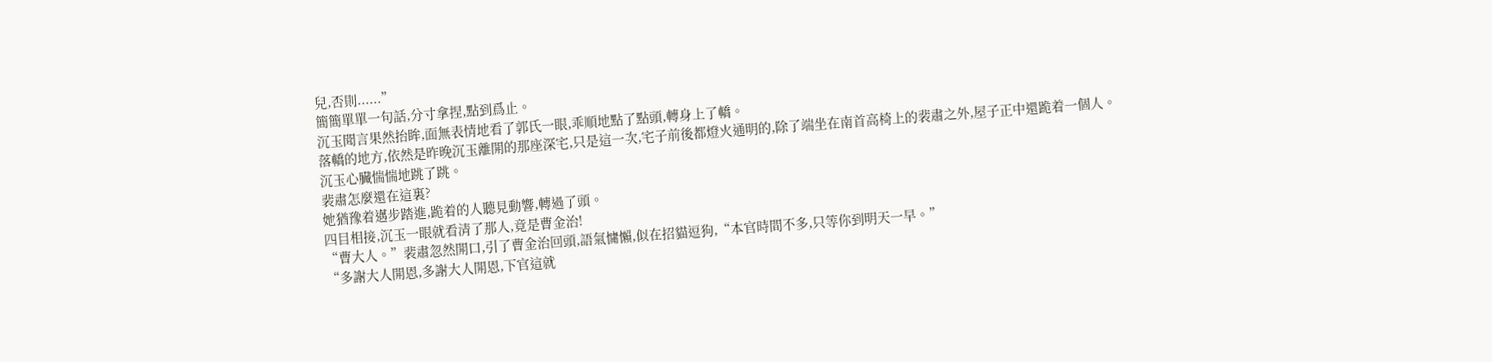兒,否則......”
簡簡單單一句話,分寸拿捏,點到爲止。
沉玉聞言果然抬眸,面無表情地看了郭氏一眼,乖順地點了點頭,轉身上了轎。
落轎的地方,依然是昨晚沉玉離開的那座深宅,只是這一次,宅子前後都燈火通明的,除了端坐在南首高椅上的裴肅之外,屋子正中還跪着一個人。
沉玉心臟惴惴地跳了跳。
裴肅怎麼還在這裏?
她猶豫着邁步踏進,跪着的人聽見動響,轉過了頭。
四目相接,沉玉一眼就看清了那人,竟是曹金治!
“曹大人。”裴肅忽然開口,引了曹金治回頭,語氣慵懶,似在招貓逗狗,“本官時間不多,只等你到明天一早。”
“多謝大人開恩,多謝大人開恩,下官這就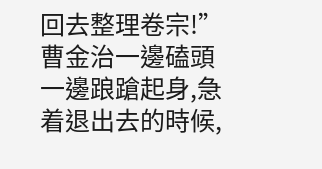回去整理卷宗!”
曹金治一邊磕頭一邊踉蹌起身,急着退出去的時候,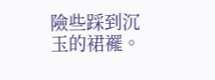險些踩到沉玉的裙襬。